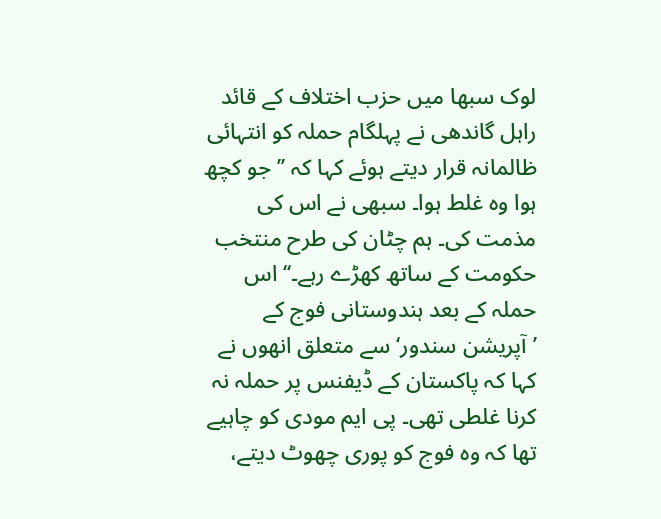لوک سبھا میں حزب اختلاف کے قائد راہل گاندھی نے پہلگام حملہ کو انتہائی ظالمانہ قرار دیتے ہوئے کہا کہ ’’جو کچھ ہوا وہ غلط ہوا۔ سبھی نے اس کی مذمت کی۔ ہم چٹان کی طرح منتخب حکومت کے ساتھ کھڑے رہے۔‘‘ اس حملہ کے بعد ہندوستانی فوج کے ’آپریشن سندور‘ سے متعلق انھوں نے کہا کہ پاکستان کے ڈیفنس پر حملہ نہ کرنا غلطی تھی۔ پی ایم مودی کو چاہیے تھا کہ وہ فوج کو پوری چھوٹ دیتے،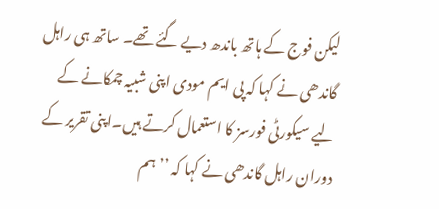لیکن فوج کے ہاتھ باندھ دیے گئے تھے۔ ساتھ ہی راہل گاندھی نے کہا کہ پی ایم مودی اپنی شبیہ چمکانے کے لیے سیکورٹی فورسز کا استعمال کرتے ہیں۔اپنی تقریر کے دوران راہل گاندھی نے کہا کہ ’’ہم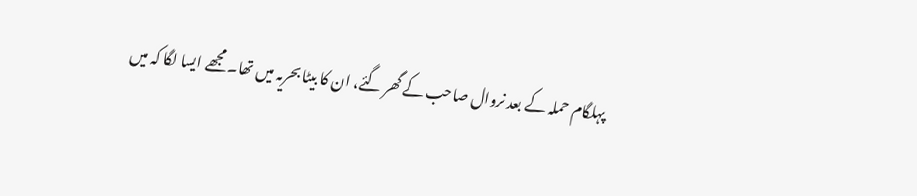پہلگام حملہ کے بعد نروال صاحب کے گھر گئے، ان کا بیٹا بحریہ میں تھا۔ مجھے ایسا لگا کہ میں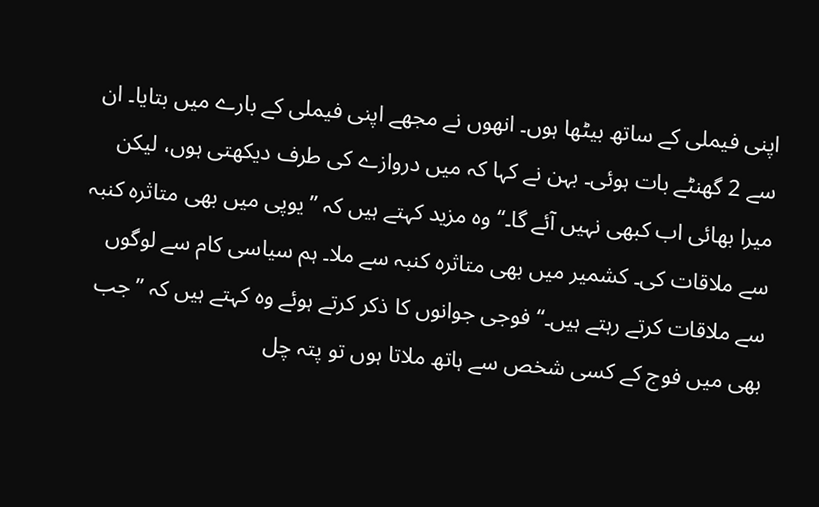اپنی فیملی کے ساتھ بیٹھا ہوں۔ انھوں نے مجھے اپنی فیملی کے بارے میں بتایا۔ ان سے 2 گھنٹے بات ہوئی۔ بہن نے کہا کہ میں دروازے کی طرف دیکھتی ہوں، لیکن میرا بھائی اب کبھی نہیں آئے گا۔‘‘ وہ مزید کہتے ہیں کہ ’’یوپی میں بھی متاثرہ کنبہ سے ملاقات کی۔ کشمیر میں بھی متاثرہ کنبہ سے ملا۔ ہم سیاسی کام سے لوگوں سے ملاقات کرتے رہتے ہیں۔‘‘ فوجی جوانوں کا ذکر کرتے ہوئے وہ کہتے ہیں کہ ’’جب بھی میں فوج کے کسی شخص سے ہاتھ ملاتا ہوں تو پتہ چل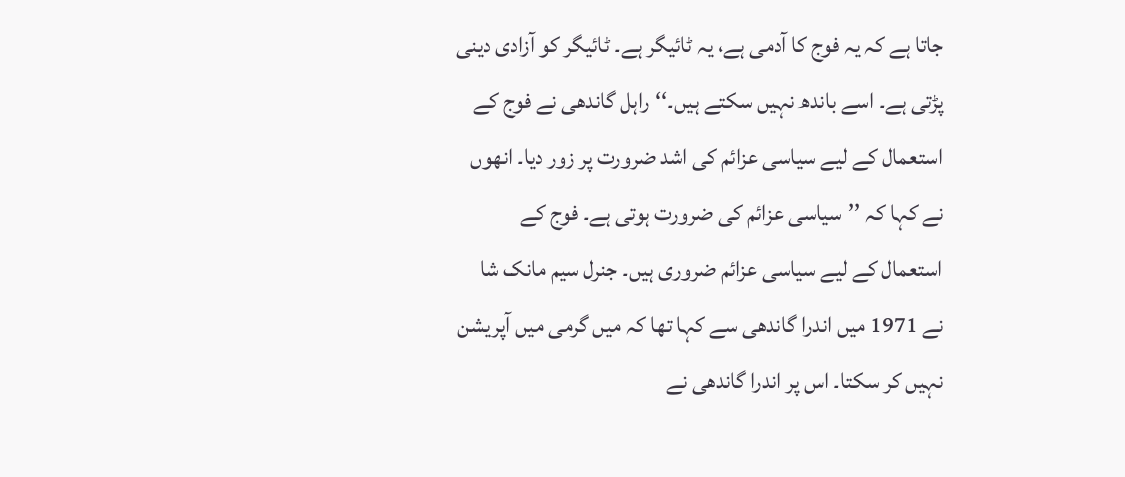جاتا ہے کہ یہ فوج کا آدمی ہے، یہ ٹائیگر ہے۔ ٹائیگر کو آزادی دینی پڑتی ہے۔ اسے باندھ نہیں سکتے ہیں۔‘‘راہل گاندھی نے فوج کے استعمال کے لیے سیاسی عزائم کی اشد ضرورت پر زور دیا۔ انھوں نے کہا کہ ’’سیاسی عزائم کی ضرورت ہوتی ہے۔ فوج کے استعمال کے لیے سیاسی عزائم ضروری ہیں۔ جنرل سیم مانک شا نے 1971 میں اندرا گاندھی سے کہا تھا کہ میں گرمی میں آپریشن نہیں کر سکتا۔ اس پر اندرا گاندھی نے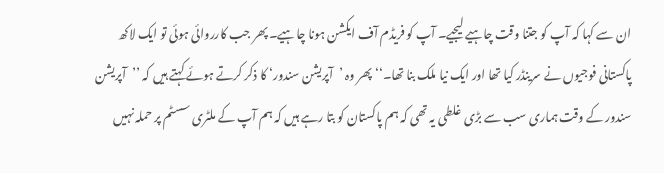ان سے کہا کہ آپ کو جتنا وقت چاہیے لیجیے۔ آپ کو فریڈم آف ایکشن ہونا چاہیے۔ پھر جب کارروائی ہوئی تو ایک لاکھ پاکستانی فوجیوں نے سرینڈر کیا تھا اور ایک نیا ملک بنا تھا۔‘‘ پھر وہ ’آپریشن سندور‘ کا ذکر کرتے ہوئے کہتے ہیں کہ ’’آپریشن سندور کے وقت ہماری سب سے بڑی غلطی یہ تھی کہ ہم پاکستان کو بتا رہے ہیں کہ ہم آپ کے ملٹری سسٹم پر حملہ نہیں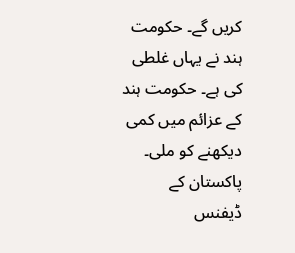کریں گے۔ حکومت ہند نے یہاں غلطی کی ہے۔ حکومت ہند کے عزائم میں کمی دیکھنے کو ملی۔ پاکستان کے ڈیفنس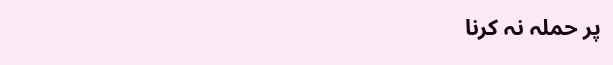پر حملہ نہ کرنا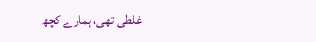غلطی تھی، ہمارے کچھ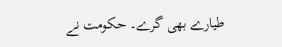طیارے بھی گرے۔ حکومت نے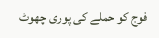فوج کو حملے کی پوری چھوٹ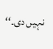نہیں دی۔‘‘